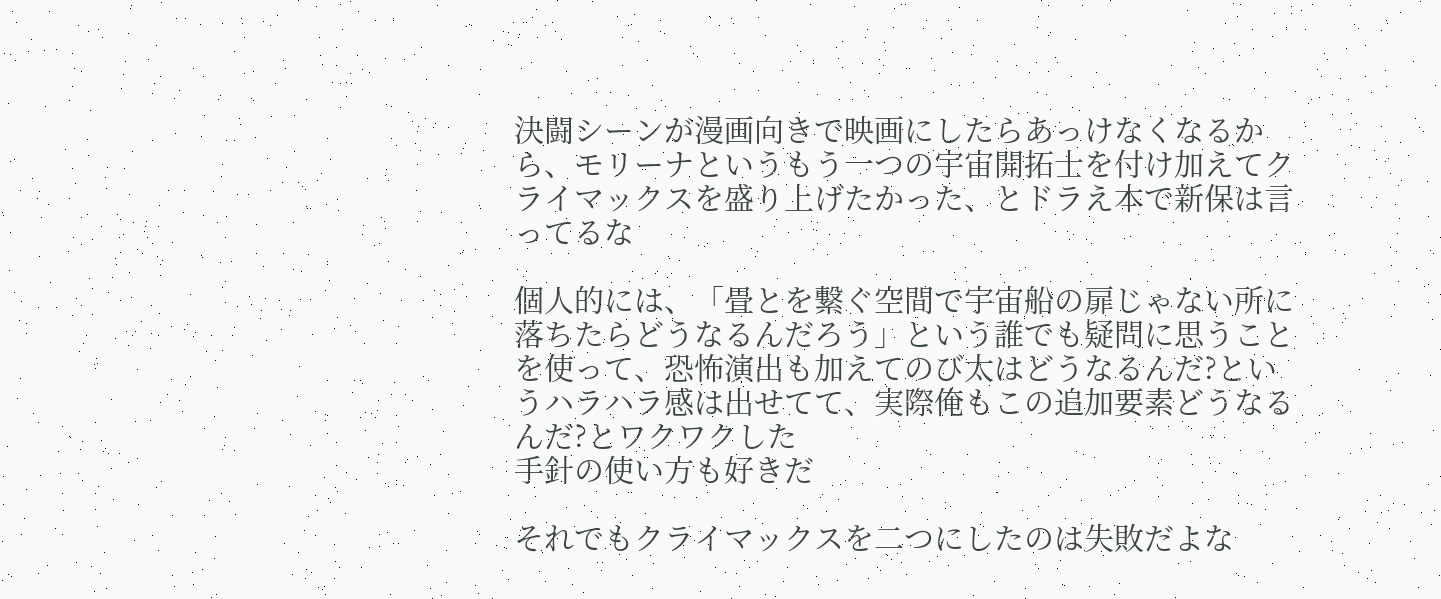決闘シーンが漫画向きで映画にしたらあっけなくなるから、モリーナというもう一つの宇宙開拓士を付け加えてクライマックスを盛り上げたかった、とドラえ本で新保は言ってるな

個人的には、「畳とを繋ぐ空間で宇宙船の扉じゃない所に落ちたらどうなるんだろう」という誰でも疑問に思うことを使って、恐怖演出も加えてのび太はどうなるんだ?というハラハラ感は出せてて、実際俺もこの追加要素どうなるんだ?とワクワクした
手針の使い方も好きだ

それでもクライマックスを二つにしたのは失敗だよな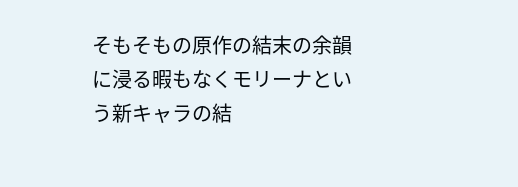そもそもの原作の結末の余韻に浸る暇もなくモリーナという新キャラの結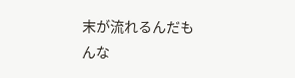末が流れるんだもんな